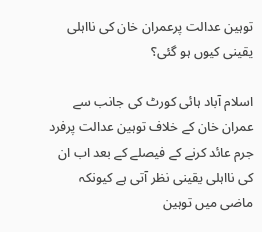توہین عدالت پرعمران خان کی نااہلی یقینی کیوں ہو گئی؟

اسلام آباد ہائی کورٹ کی جانب سے عمران خان کے خلاف توہین عدالت پرفرد جرم عائد کرنے کے فیصلے کے بعد اب ان کی نااہلی یقینی نظر آتی ہے کیونکہ ماضی میں توہین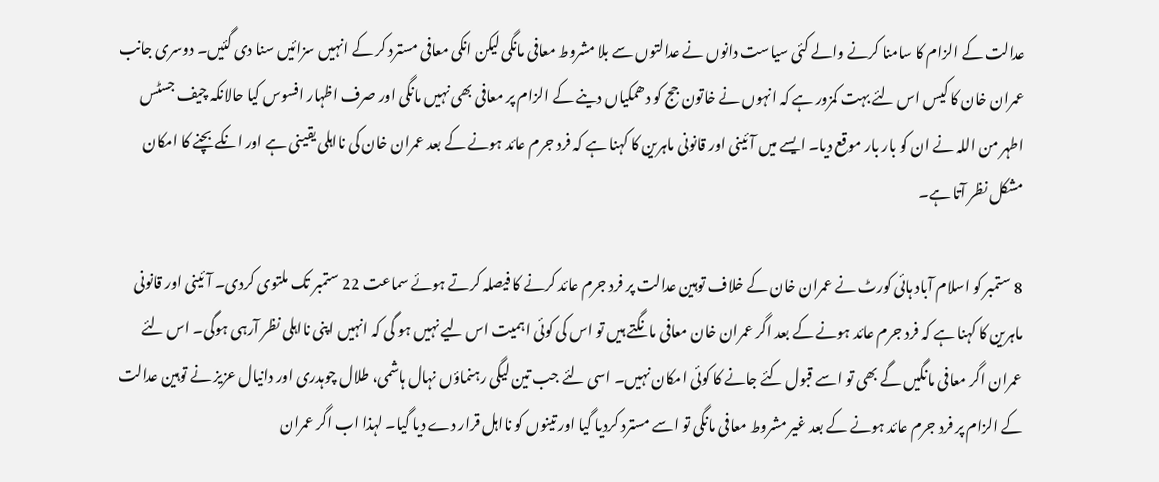عدالت کے الزام کا سامنا کرنے والے کئی سیاست دانوں نے عدالتوں سے بلا مشروط معافی مانگی لیکن انکی معافی مسترد کر کے انہیں سزائیں سنا دی گئیں۔ دوسری جانب عمران خان کا کیس اس لئے بہت کمزور ہے کہ انہوں نے خاتون جج کو دھمکیاں دینے کے الزام پر معافی بھی نہیں مانگی اور صرف اظہار افسوس کیا حالانکہ چیف جسٹس اطہر من اللہ نے ان کو بار بار موقع دیا۔ ایسے میں آئینی اور قانونی ماہرین کا کہنا ہے کہ فرد جرم عائد ہونے کے بعد عمران خان کی نااہلی یقینی ہے اور انکے بچنے کا امکان مشکل نظر آتا ہے۔

8 ستمبر کو اسلام آباد ہائی کورٹ نے عمران خان کے خلاف توہین عدالت پر فرد جرم عائد کرنے کا فیصلہ کرتے ہوئے سماعت 22 ستمبر تک ملتوی کردی۔ آئینی اور قانونی ماہرین کا کہنا ہے کہ فرد جرم عائد ہونے کے بعد اگر عمران خان معافی مانگتے ہیں تو اس کی کوئی اہمیت اس لیے نہیں ہو گی کہ انہیں اپنی نااہلی نظر آرہی ہوگی۔ اس لئے عمران اگر معافی مانگیں گے بھی تو اسے قبول کئے جانے کا کوئی امکان نہیں۔ اسی لئے جب تین لیگی رہنماؤں نہال ہاشمی، طلال چوہدری اور دانیال عزیز نے توہین عدالت کے الزام پر فرد جرم عائد ہونے کے بعد غیر مشروط معافی مانگی تو اسے مسترد کردیا گیا اور تینوں کو نااہل قرار دے دیا گیا۔ لہذا اب اگر عمران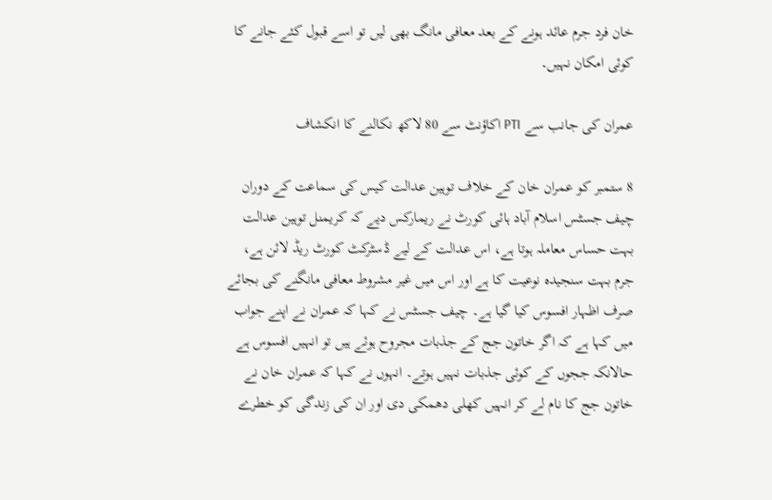خان فرد جرم عائد ہونے کے بعد معافی مانگ بھی لیں تو اسے قبول کئے جانے کا کوئی امکان نہیں۔

عمران کی جانب سے PTI اکاؤنٹ سے 80 لاکھ نکالنے کا انکشاف

8 ستمبر کو عمران خان کے خلاف توہین عدالت کیس کی سماعت کے دوران چیف جسٹس اسلام آباد ہائی کورٹ نے ریمارکس دیے کہ کریمنل توہین عدالت بہت حساس معاملہ ہوتا ہے، اس عدالت کے لیے ڈسٹرکٹ کورٹ ریڈ لائن ہے، جرم بہت سنجیدہ نوعیت کا ہے اور اس میں غیر مشروط معافی مانگنے کی بجائے صرف اظہار افسوس کیا گیا ہے۔ چیف جسٹس نے کہا کہ عمران نے اپنے جواب میں کہا ہے کہ اگر خاتون جج کے جذبات مجروح ہوئے ہیں تو انہیں افسوس ہے حالانکہ ججوں کے کوئی جذبات نہیں ہوتے۔ انہوں نے کہا کہ عمران خان نے خاتون جج کا نام لے کر انہیں کھلی دھمکی دی اور ان کی زندگی کو خطرے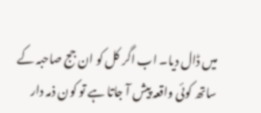میں ڈال دیا۔ اب اگر کل کو ان جج صاحبہ کے ساتھ کوئی واقعہ پیش آ جاتا ہے تو کون ذمہ دار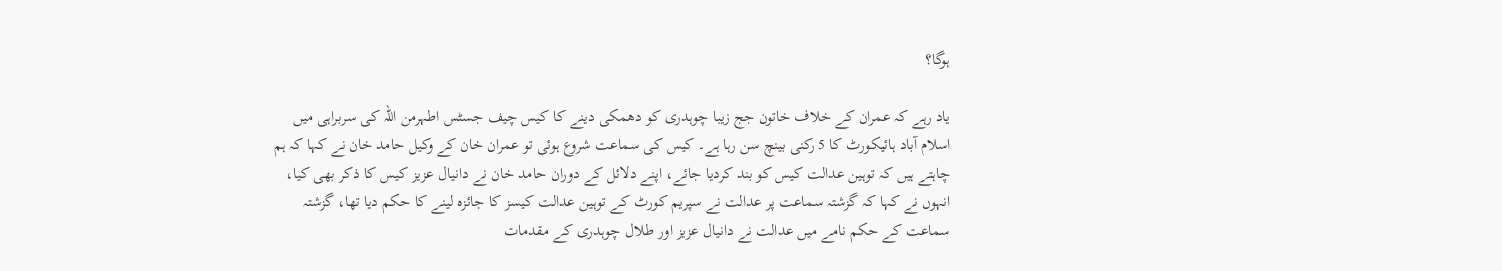ہوگا؟

یاد رہے کہ عمران کے خلاف خاتون جج زیبا چوہدری کو دھمکی دینے کا کیس چیف جسٹس اطہرمن اللہ کی سربراہی میں اسلام آباد ہائیکورٹ کا 5 رکنی بینچ سن رہا ہے۔ کیس کی سماعت شروع ہوئی تو عمران خان کے وکیل حامد خان نے کہا کہ ہم چاہتے ہیں کہ توہین عدالت کیس کو بند کردیا جائے، اپنے دلائل کے دوران حامد خان نے دانیال عزیز کیس کا ذکر بھی کیا، انہوں نے کہا کہ گزشتہ سماعت پر عدالت نے سپریم کورٹ کے توہین عدالت کیسز کا جائزہ لینے کا حکم دیا تھا، گزشتہ سماعت کے حکم نامے میں عدالت نے دانیال عزیز اور طلال چوہدری کے مقدمات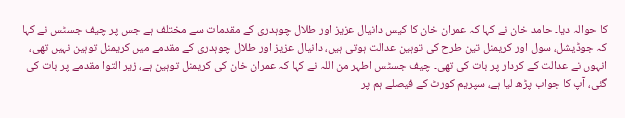کا حوالہ دیا۔ حامد خان نے کہا کہ عمران خان کا کیس دانیال عزیز اور طلال چوہدری کے مقدمات سے مختلف ہے جس پر چیف جسٹس نے کہا کہ جوڈیشل، سول اور کریمنل تین طرح کی توہین عدالت ہوتی ہیں، دانیال عزیز اور طلال چوہدری کے مقدمے میں کریمنل توہین نہیں تھی، انہوں نے عدالت کے کردار پر بات کی تھی۔ چیف جسٹس اطہر من اللہ نے کہا کہ عمران خان کی کریمنل توہین ہے، زیر التوا مقدمے پر بات کی گئی، آپ کا جواب پڑھ لیا ہے، سپریم کورٹ کے فیصلے ہم پر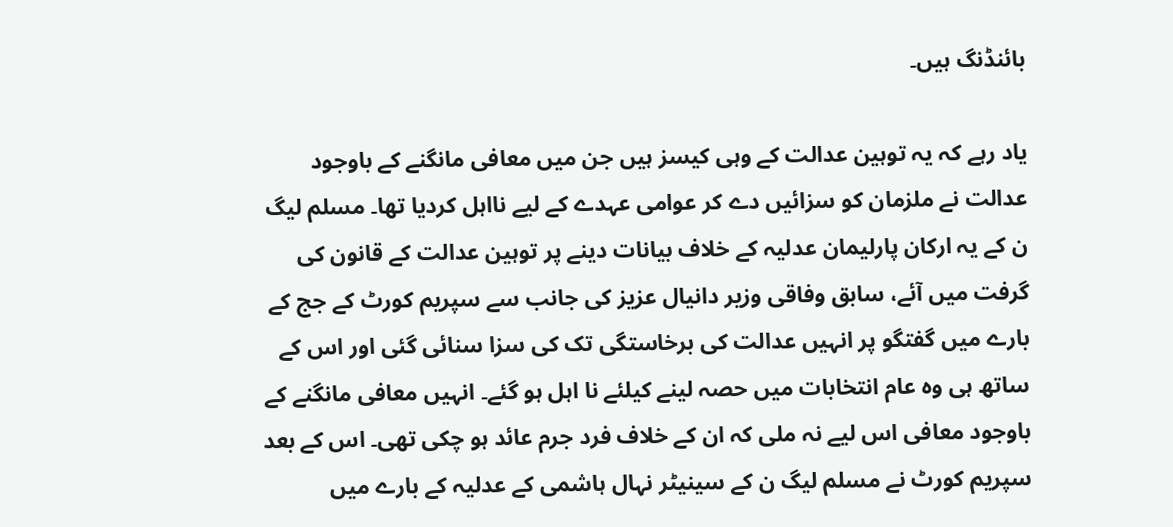بائنڈنگ ہیں۔

یاد رہے کہ یہ توہین عدالت کے وہی کیسز ہیں جن میں معافی مانگنے کے باوجود عدالت نے ملزمان کو سزائیں دے کر عوامی عہدے کے لیے نااہل کردیا تھا۔ مسلم لیگ ن کے یہ ارکان پارلیمان عدلیہ کے خلاف بیانات دینے پر توہین عدالت کے قانون کی گرفت میں آئے، سابق وفاقی وزیر دانیال عزیز کی جانب سے سپریم کورٹ کے جج کے بارے میں گفتگو پر انہیں عدالت کی برخاستگی تک کی سزا سنائی گئی اور اس کے ساتھ ہی وہ عام انتخابات میں حصہ لینے کیلئے نا اہل ہو گئے۔ انہیں معافی مانگنے کے باوجود معافی اس لیے نہ ملی کہ ان کے خلاف فرد جرم عائد ہو چکی تھی۔ اس کے بعد سپریم کورٹ نے مسلم لیگ ن کے سینیٹر نہال ہاشمی کے عدلیہ کے بارے میں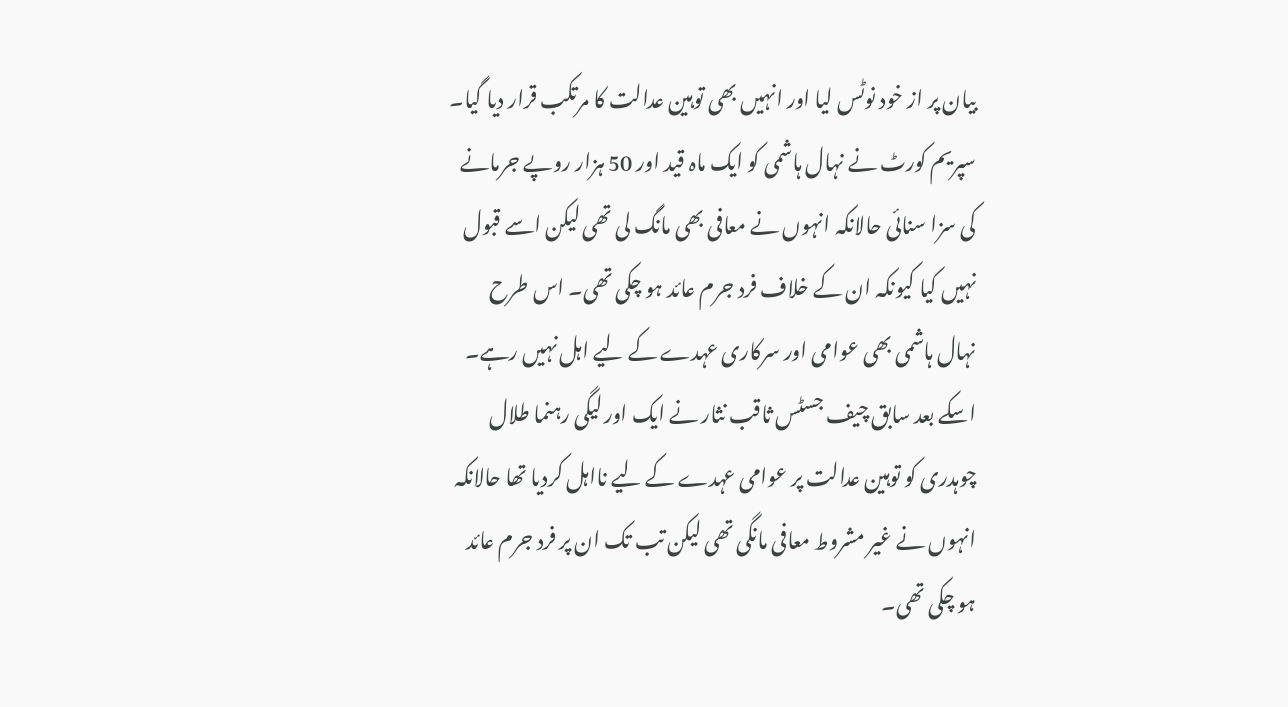بیان پر از خود نوٹس لیا اور انہیں بھی توہین عدالت کا مرتکب قرار دیا گیا۔ سپریم کورٹ نے نہال ہاشمی کو ایک ماہ قید اور 50 ہزار روپے جرمانے کی سزا سنائی حالانکہ انہوں نے معافی بھی مانگ لی تھی لیکن اسے قبول نہیں کیا کیونکہ ان کے خلاف فرد جرم عائد ہو چکی تھی۔ اس طرح نہال ہاشمی بھی عوامی اور سرکاری عہدے کے لیے اہل نہیں رہے۔ اسکے بعد سابق چیف جسٹس ثاقب نثار نے ایک اور لیگی رہنما طلال چوہدری کو توہین عدالت پر عوامی عہدے کے لیے نااہل کردیا تھا حالانکہ انہوں نے غیر مشروط معافی مانگی تھی لیکن تب تک ان پر فرد جرم عائد ہو چکی تھی۔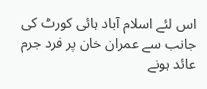اس لئے اسلام آباد ہائی کورٹ کی جانب سے عمران خان پر فرد جرم عائد ہونے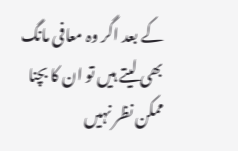کے بعد اگر وہ معافی مانگ بھی لیتے ہیں تو ان کا بچنا ممکن نظر نہیں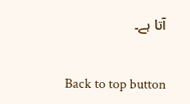آتا ہے۔

Back to top button